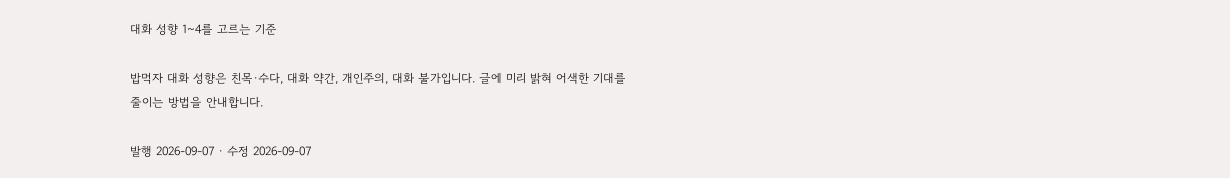대화 성향 1~4를 고르는 기준

밥먹자 대화 성향은 친목·수다, 대화 약간, 개인주의, 대화 불가입니다. 글에 미리 밝혀 어색한 기대를 줄이는 방법을 안내합니다.

발행 2026-09-07 · 수정 2026-09-07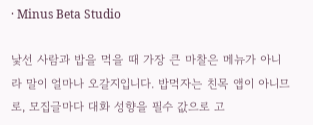· Minus Beta Studio

낯선 사람과 밥을 먹을 때 가장 큰 마찰은 메뉴가 아니라 말이 얼마나 오갈지입니다. 밥먹자는 친목 앱이 아니므로, 모집글마다 대화 성향을 필수 값으로 고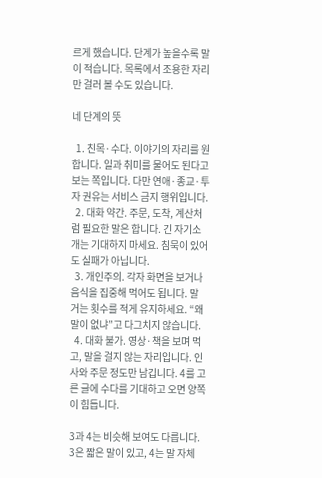르게 했습니다. 단계가 높을수록 말이 적습니다. 목록에서 조용한 자리만 걸러 볼 수도 있습니다.

네 단계의 뜻

  1. 친목·수다. 이야기의 자리를 원합니다. 일과 취미를 물어도 된다고 보는 쪽입니다. 다만 연애·종교·투자 권유는 서비스 금지 행위입니다.
  2. 대화 약간. 주문, 도착, 계산처럼 필요한 말은 합니다. 긴 자기소개는 기대하지 마세요. 침묵이 있어도 실패가 아닙니다.
  3. 개인주의. 각자 화면을 보거나 음식을 집중해 먹어도 됩니다. 말 거는 횟수를 적게 유지하세요. “왜 말이 없냐”고 다그치지 않습니다.
  4. 대화 불가. 영상·책을 보며 먹고, 말을 걸지 않는 자리입니다. 인사와 주문 정도만 남깁니다. 4를 고른 글에 수다를 기대하고 오면 양쪽이 힘듭니다.

3과 4는 비슷해 보여도 다릅니다. 3은 짧은 말이 있고, 4는 말 자체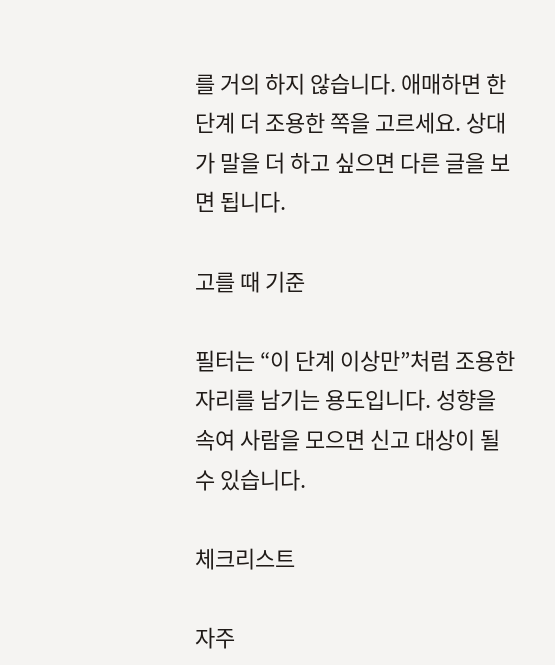를 거의 하지 않습니다. 애매하면 한 단계 더 조용한 쪽을 고르세요. 상대가 말을 더 하고 싶으면 다른 글을 보면 됩니다.

고를 때 기준

필터는 “이 단계 이상만”처럼 조용한 자리를 남기는 용도입니다. 성향을 속여 사람을 모으면 신고 대상이 될 수 있습니다.

체크리스트

자주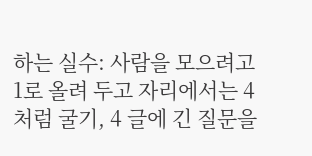하는 실수: 사람을 모으려고 1로 올려 두고 자리에서는 4처럼 굴기, 4 글에 긴 질문을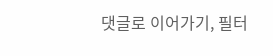댓글로 이어가기, 필터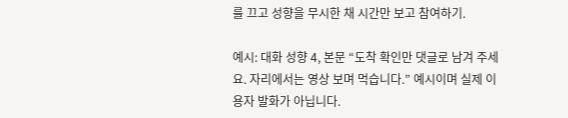를 끄고 성향을 무시한 채 시간만 보고 참여하기.

예시: 대화 성향 4, 본문 “도착 확인만 댓글로 남겨 주세요. 자리에서는 영상 보며 먹습니다.” 예시이며 실제 이용자 발화가 아닙니다.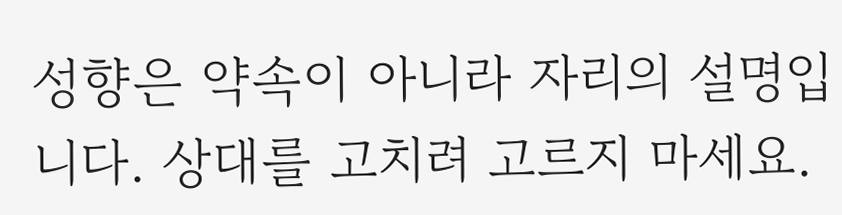성향은 약속이 아니라 자리의 설명입니다. 상대를 고치려 고르지 마세요.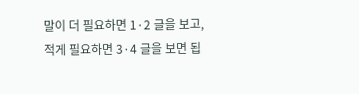말이 더 필요하면 1·2 글을 보고, 적게 필요하면 3·4 글을 보면 됩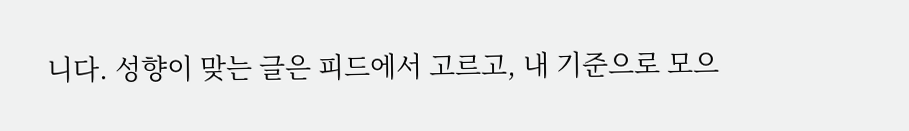니다. 성향이 맞는 글은 피드에서 고르고, 내 기준으로 모으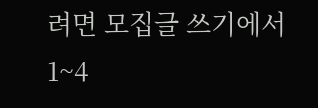려면 모집글 쓰기에서 1~4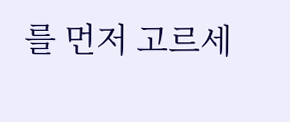를 먼저 고르세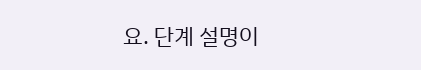요. 단계 설명이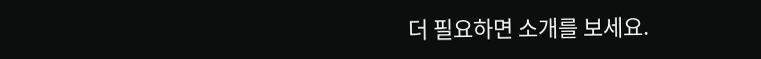더 필요하면 소개를 보세요.